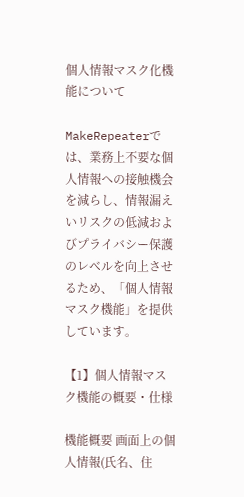個人情報マスク化機能について

MakeRepeaterでは、業務上不要な個人情報への接触機会を減らし、情報漏えいリスクの低減およびプライバシー保護のレベルを向上させるため、「個人情報マスク機能」を提供しています。

【1】個人情報マスク機能の概要・仕様

機能概要 画面上の個人情報(氏名、住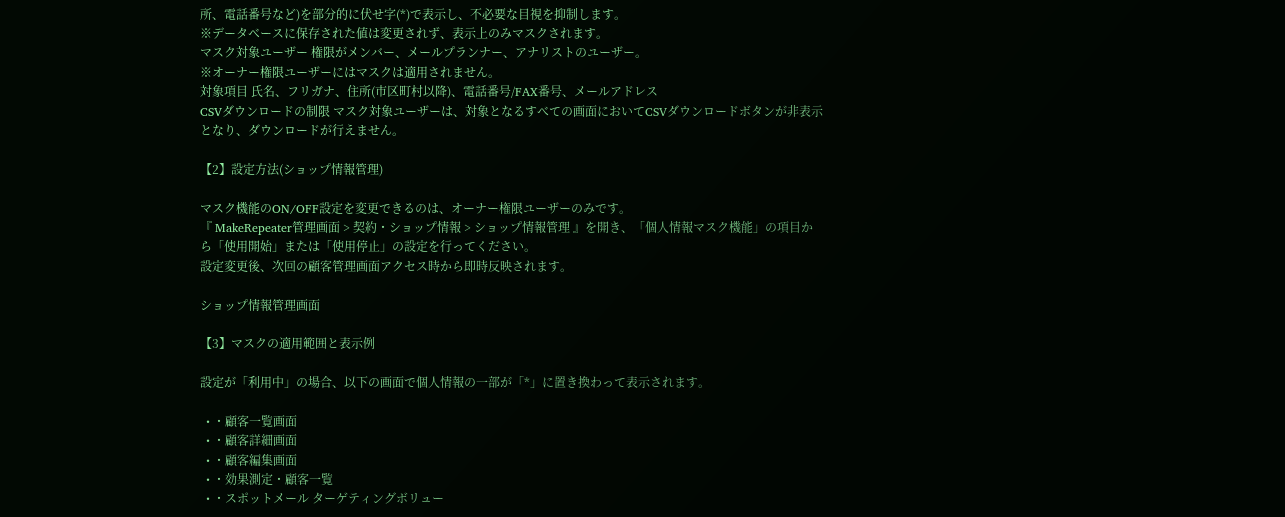所、電話番号など)を部分的に伏せ字(*)で表示し、不必要な目視を抑制します。
※データベースに保存された値は変更されず、表示上のみマスクされます。
マスク対象ユーザー 権限がメンバー、メールプランナー、アナリストのユーザー。
※オーナー権限ユーザーにはマスクは適用されません。
対象項目 氏名、フリガナ、住所(市区町村以降)、電話番号/FAX番号、メールアドレス
CSVダウンロードの制限 マスク対象ユーザーは、対象となるすべての画面においてCSVダウンロードボタンが非表示となり、ダウンロードが行えません。

【2】設定方法(ショップ情報管理)

マスク機能のON/OFF設定を変更できるのは、オーナー権限ユーザーのみです。
『 MakeRepeater管理画面 > 契約・ショップ情報 > ショップ情報管理 』を開き、「個人情報マスク機能」の項目から「使用開始」または「使用停止」の設定を行ってください。
設定変更後、次回の顧客管理画面アクセス時から即時反映されます。

ショップ情報管理画面

【3】マスクの適用範囲と表示例

設定が「利用中」の場合、以下の画面で個人情報の一部が「*」に置き換わって表示されます。

  • ・顧客一覧画面
  • ・顧客詳細画面
  • ・顧客編集画面
  • ・効果測定・顧客一覧
  • ・スポットメール ターゲティングボリュー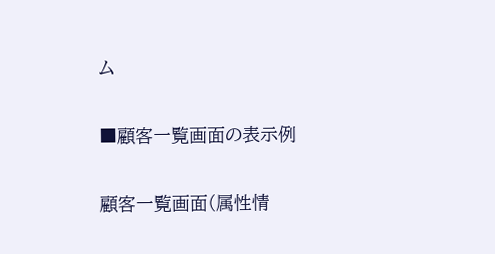ム

■顧客一覧画面の表示例

顧客一覧画面(属性情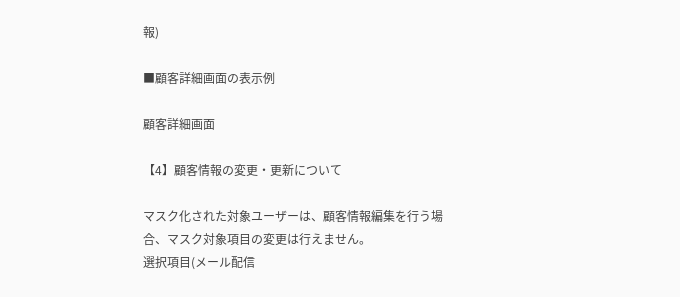報)

■顧客詳細画面の表示例

顧客詳細画面

【4】顧客情報の変更・更新について

マスク化された対象ユーザーは、顧客情報編集を行う場合、マスク対象項目の変更は行えません。
選択項目(メール配信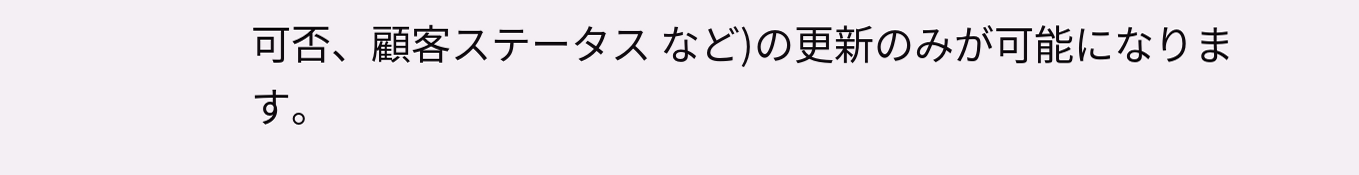可否、顧客ステータス など)の更新のみが可能になります。